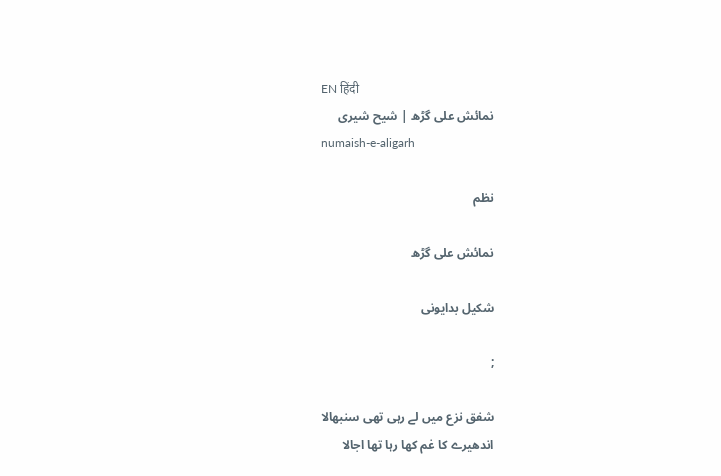EN हिंदी
نمائش علی گڑھ | شیح شیری
numaish-e-aligarh

نظم

نمائش علی گڑھ

شکیل بدایونی

;

شفق نزع میں لے رہی تھی سنبھالا
اندھیرے کا غم کھا رہا تھا اجالا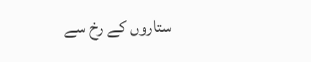ستاروں کے رخ سے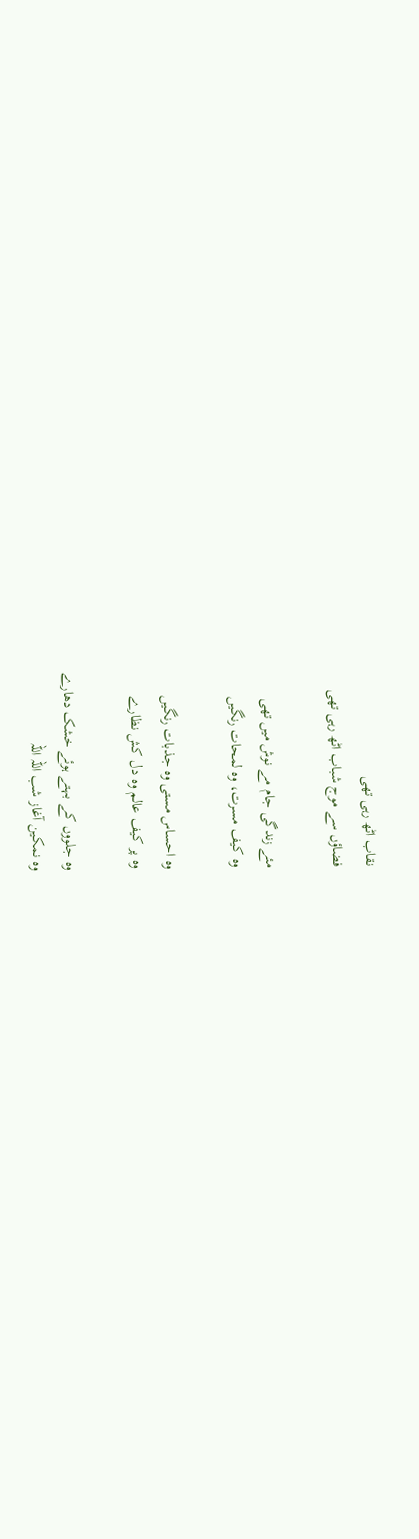نقاب اٹھ رہی تھی
فضاؤں سے موج شباب اٹھ رہی تھی

مئے زندگی جام مے نوش میں تھی
وہ کیف مسرت، وہ لمحات رنگیں

وہ احساس مستی وہ جذبات رنگیں
وہ پر کیف عالم وہ دل کش نظارے

وہ جلووں کے بہتے ہوئے خشک دھارے
وہ نمکین آغاز شب اللہ اللہ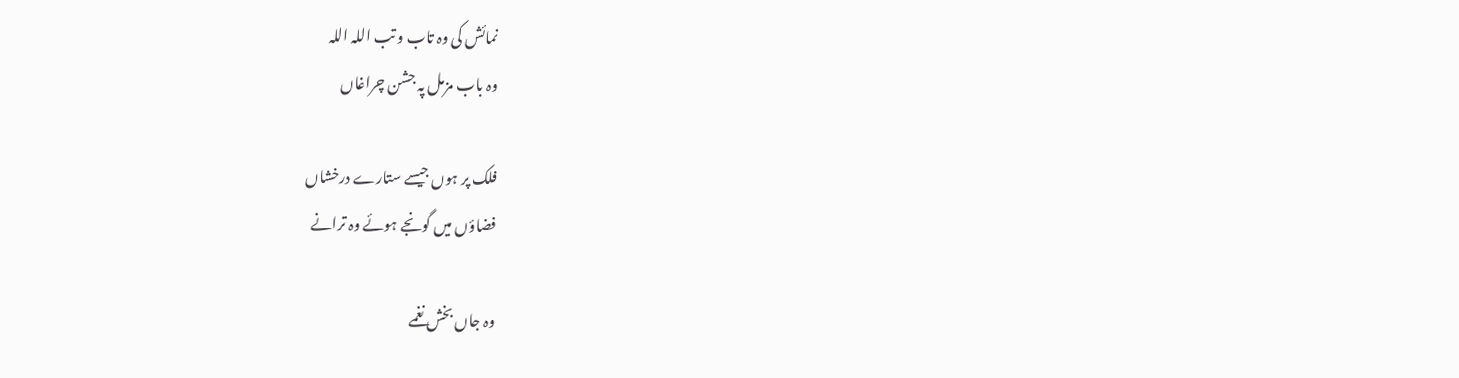نمائش کی وہ تاب و تب اللہ اللہ
وہ باب مزمل پہ جشن چراغاں

فلک پر ہوں جیسے ستارے درخشاں
فضاؤں میں گونجے ہوئے وہ ترانے

وہ جاں بخش نغمے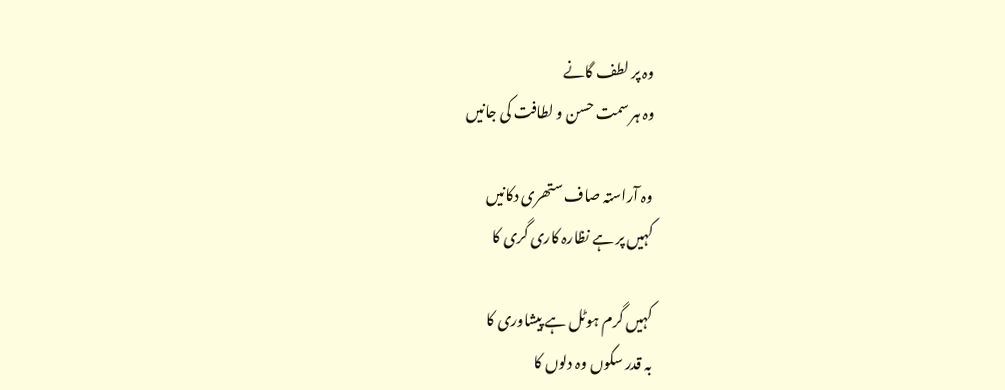وہ پر لطف گانے
وہ ہر سمت حسن و لطافت کی جانیں

وہ آراستہ صاف ستھری دکانیں
کہیں پر ہے نظارہ کاری گری کا

کہیں گرم ہوٹل ہے پیشاوری کا
بہ قدر سکوں وہ دلوں کا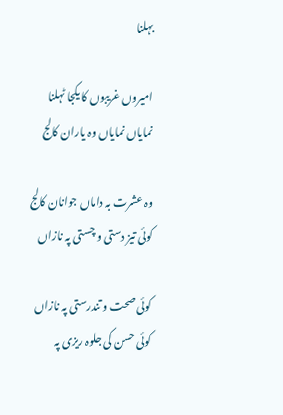بہلنا

امیروں غریبوں کا یکجا ٹہلنا
نمایاں نمایاں وہ یاران کالج

وہ عشرت بہ داماں جوانان کالج
کوئی تیز دستی و چستی پہ نازاں

کوئی صحت و تندرستی پہ نازاں
کوئی حسن کی جلوہ ریزی پہ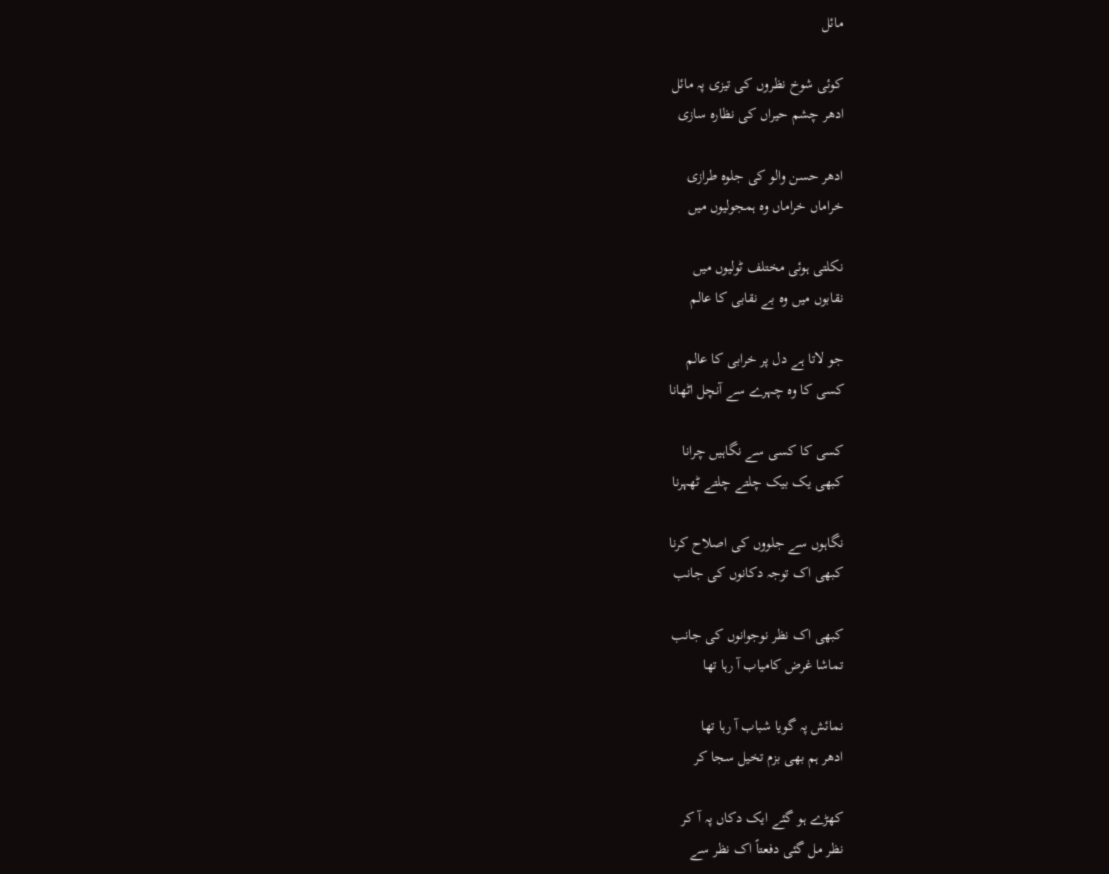مائل

کوئی شوخ نظروں کی تیزی پہ مائل
ادھر چشم حیراں کی نظارہ سازی

ادھر حسن والو کی جلوہ طرازی
خراماں خراماں وہ ہمجولیوں میں

نکلتی ہوئی مختلف ٹولیوں میں
نقابوں میں وہ بے نقابی کا عالم

جو لاتا ہے دل پر خرابی کا عالم
کسی کا وہ چہرے سے آنچل اٹھانا

کسی کا کسی سے نگاہیں چرانا
کبھی یک بیک چلتے چلتے ٹھہرنا

نگاہوں سے جلووں کی اصلاح کرنا
کبھی اک توجہ دکانوں کی جانب

کبھی اک نظر نوجوانوں کی جانب
تماشا غرض کامیاب آ رہا تھا

نمائش پہ گویا شباب آ رہا تھا
ادھر ہم بھی بزم تخیل سجا کر

کھڑے ہو گئے ایک دکاں پہ آ کر
نظر مل گئی دفعتاً اک نظر سے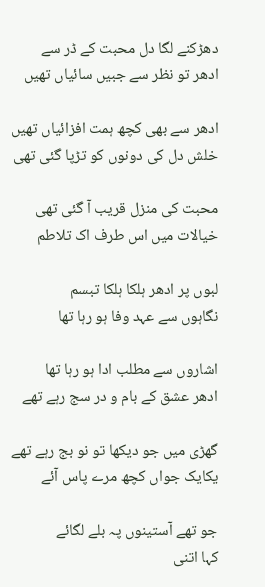دھڑکنے لگا دل محبت کے ڈر سے
ادھر تو نظر سے جبیں سائیاں تھیں

ادھر سے بھی کچھ ہمت افزائیاں تھیں
خلش دل کی دونوں کو تڑپا گئی تھی

محبت کی منزل قریب آ گئی تھی
خیالات میں اس طرف اک تلاطم

لبوں پر ادھر ہلکا ہلکا تبسم
نگاہوں سے عہد وفا ہو رہا تھا

اشاروں سے مطلب ادا ہو رہا تھا
ادھر عشق کے بام و در سج رہے تھے

گھڑی میں جو دیکھا تو نو بج رہے تھے
یکایک جواں کچھ مرے پاس آئے

جو تھے آستینوں پہ بلے لگائے
کہا اتنی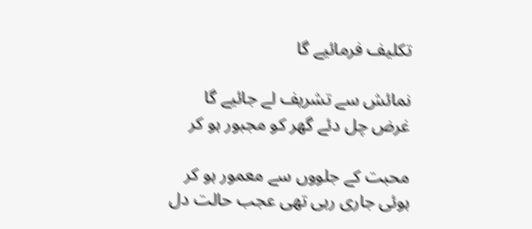تکلیف فرمائیے گا

نمائش سے تشریف لے جائیے گا
غرض چل دئے گھر کو مجبور ہو کر

محبت کے جلووں سے معمور ہو کر
ہوئی جاری رہی تھی عجب حالت دل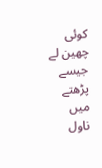کوئی چھین لے جیسے پڑھتے میں ناول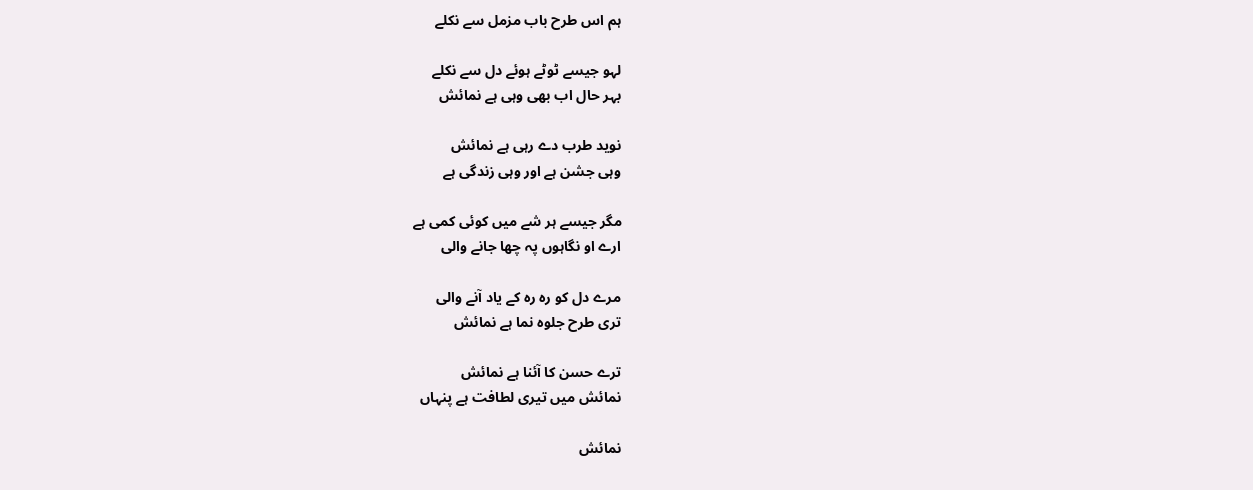ہم اس طرح باب مزمل سے نکلے

لہو جیسے ٹوٹے ہوئے دل سے نکلے
بہر حال اب بھی وہی ہے نمائش

نوید طرب دے رہی ہے نمائش
وہی جشن ہے اور وہی زندگی ہے

مگر جیسے ہر شے میں کوئی کمی ہے
ارے او نگاہوں پہ چھا جانے والی

مرے دل کو رہ رہ کے یاد آنے والی
تری طرح جلوہ نما ہے نمائش

ترے حسن کا آئنا ہے نمائش
نمائش میں تیری لطافت ہے پنہاں

نمائش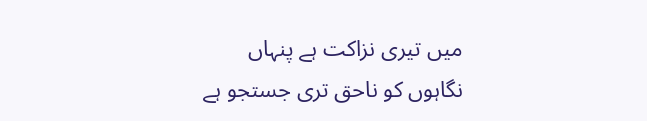میں تیری نزاکت ہے پنہاں
نگاہوں کو ناحق تری جستجو ہے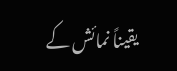یقیناً نمائش کے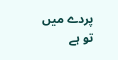پردے میں تو ہے